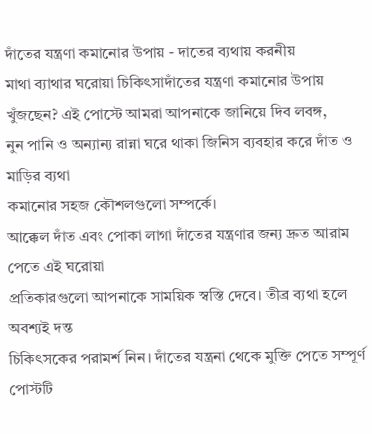দাঁতের যন্ত্রণা কমানোর উপায় - দাতের ব্যথায় করনীয়
মাথা ব্যাথার ঘরোয়া চিকিৎসাদাঁতের যন্ত্রণা কমানোর উপায় খুঁজছেন? এই পোস্টে আমরা আপনাকে জানিয়ে দিব লবঙ্গ,
নুন পানি ও অন্যান্য রান্না ঘরে থাকা জিনিস ব্যবহার করে দাঁত ও মাড়ির ব্যথা
কমানোর সহজ কৌশলগুলো সম্পর্কে।
আক্কেল দাঁত এবং পোকা লাগা দাঁতের যন্ত্রণার জন্য দ্রুত আরাম পেতে এই ঘরোয়া
প্রতিকারগুলো আপনাকে সাময়িক স্বস্তি দেবে। তীব্র ব্যথা হলে অবশ্যই দন্ত
চিকিৎসকের পরামর্শ নিন। দাঁতের যন্ত্রনা থেকে মুক্তি পেতে সম্পূর্ণ পোস্টটি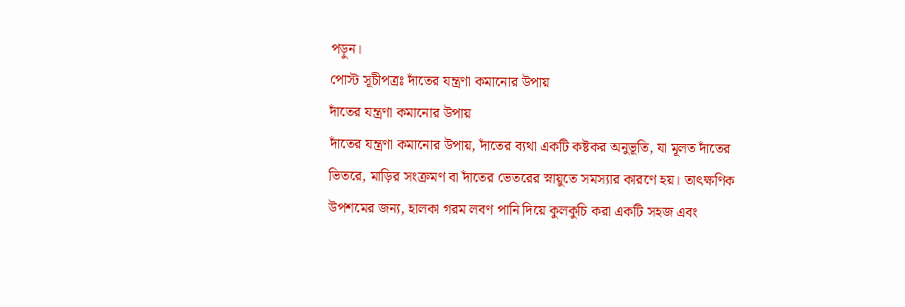পড়ুন।
পোস্ট সূচীপত্রঃ দাঁতের যন্ত্রণা কমানোর উপায়
দাঁতের যন্ত্রণা কমানোর উপায়
দাঁতের যন্ত্রণা কমানোর উপায়, দাঁতের ব্যথা একটি কষ্টকর অনুভূতি, যা মূলত দাঁতের
ভিতরে, মাড়ির সংক্রমণ বা দাঁতের ভেতরের স্নায়ুতে সমস্যার কারণে হয়। তাৎক্ষণিক
উপশমের জন্য, হালকা গরম লবণ পানি দিয়ে কুলকুচি করা একটি সহজ এবং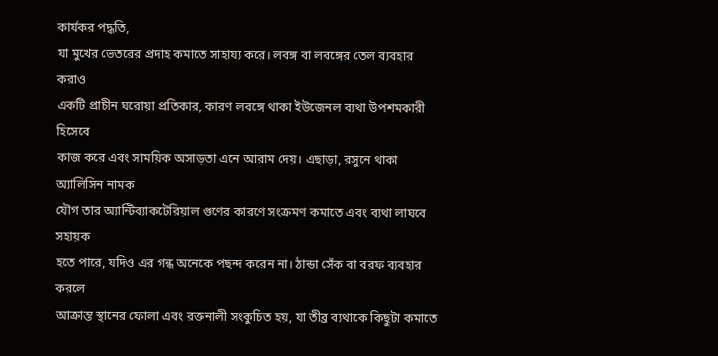কার্যকর পদ্ধতি,
যা মুখের ভেতরের প্রদাহ কমাতে সাহায্য করে। লবঙ্গ বা লবঙ্গের তেল ব্যবহার করাও
একটি প্রাচীন ঘরোয়া প্রতিকার, কারণ লবঙ্গে থাকা ইউজেনল ব্যথা উপশমকারী হিসেবে
কাজ করে এবং সাময়িক অসাড়তা এনে আরাম দেয়। এছাড়া, রসুনে থাকা অ্যালিসিন নামক
যৌগ তার অ্যান্টিব্যাকটেরিয়াল গুণের কারণে সংক্রমণ কমাতে এবং ব্যথা লাঘবে সহায়ক
হতে পারে, যদিও এর গন্ধ অনেকে পছন্দ করেন না। ঠান্ডা সেঁক বা বরফ ব্যবহার করলে
আক্রান্ত স্থানের ফোলা এবং রক্তনালী সংকুচিত হয়, যা তীব্র ব্যথাকে কিছুটা কমাতে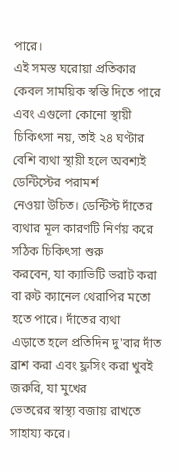পারে।
এই সমস্ত ঘরোয়া প্রতিকার কেবল সাময়িক স্বস্তি দিতে পারে এবং এগুলো কোনো স্থায়ী
চিকিৎসা নয়, তাই ২৪ ঘণ্টার বেশি ব্যথা স্থায়ী হলে অবশ্যই ডেন্টিস্টের পরামর্শ
নেওয়া উচিত। ডেন্টিস্ট দাঁতের ব্যথার মূল কারণটি নির্ণয় করে সঠিক চিকিৎসা শুরু
করবেন, যা ক্যাভিটি ভরাট করা বা রুট ক্যানেল থেরাপির মতো হতে পারে। দাঁতের ব্যথা
এড়াতে হলে প্রতিদিন দু'বার দাঁত ব্রাশ করা এবং ফ্লসিং করা খুবই জরুরি, যা মুখের
ভেতরের স্বাস্থ্য বজায় রাখতে সাহায্য করে।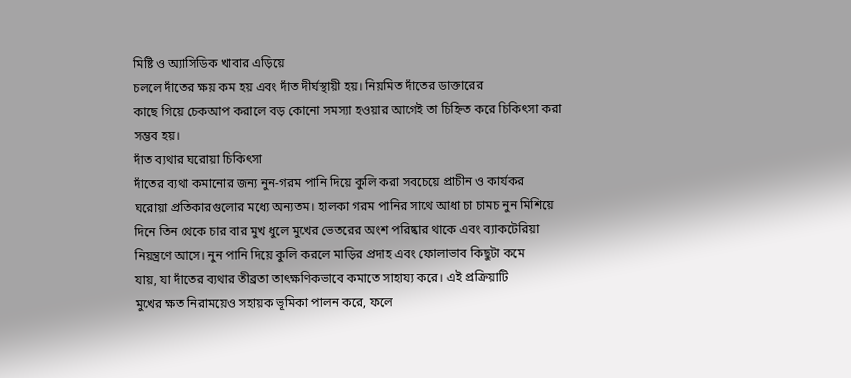মিষ্টি ও অ্যাসিডিক খাবার এড়িয়ে
চললে দাঁতের ক্ষয় কম হয় এবং দাঁত দীর্ঘস্থায়ী হয়। নিয়মিত দাঁতের ডাক্তারের
কাছে গিয়ে চেকআপ করালে বড় কোনো সমস্যা হওয়ার আগেই তা চিহ্নিত করে চিকিৎসা করা
সম্ভব হয়।
দাঁত ব্যথার ঘরোয়া চিকিৎসা
দাঁতের ব্যথা কমানোর জন্য নুন-গরম পানি দিয়ে কুলি করা সবচেয়ে প্রাচীন ও কার্যকর
ঘরোয়া প্রতিকারগুলোর মধ্যে অন্যতম। হালকা গরম পানির সাথে আধা চা চামচ নুন মিশিয়ে
দিনে তিন থেকে চার বার মুখ ধুলে মুখের ভেতরের অংশ পরিষ্কার থাকে এবং ব্যাকটেরিয়া
নিয়ন্ত্রণে আসে। নুন পানি দিয়ে কুলি করলে মাড়ির প্রদাহ এবং ফোলাভাব কিছুটা কমে
যায়, যা দাঁতের ব্যথার তীব্রতা তাৎক্ষণিকভাবে কমাতে সাহায্য করে। এই প্রক্রিয়াটি
মুখের ক্ষত নিরাময়েও সহায়ক ভূমিকা পালন করে, ফলে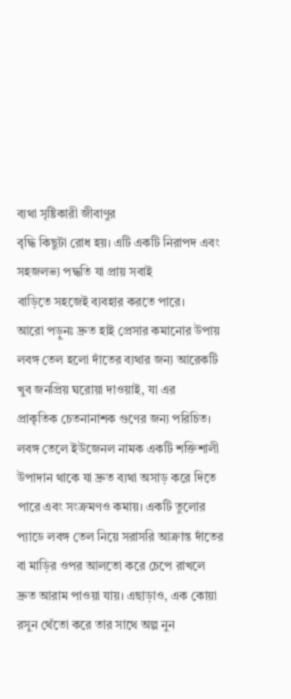ব্যথা সৃষ্টিকারী জীবাণুর
বৃদ্ধি কিছুটা রোধ হয়। এটি একটি নিরাপদ এবং সহজলভ্য পদ্ধতি যা প্রায় সবাই
বাড়িতে সহজেই ব্যবহার করতে পারে।
আরো পড়ুনঃ দ্রুত হাই প্রেসার কমানোর উপায়
লবঙ্গ তেল হলো দাঁতের ব্যথার জন্য আরেকটি খুব জনপ্রিয় ঘরোয়া দাওয়াই, যা এর
প্রাকৃতিক চেতনানাশক গুণের জন্য পরিচিত। লবঙ্গ তেলে ইউজেনল নামক একটি শক্তিশালী
উপাদান থাকে যা দ্রুত ব্যথা অসাড় করে দিতে পারে এবং সংক্রমণও কমায়। একটি তুলোর
প্যাডে লবঙ্গ তেল নিয়ে সরাসরি আক্রান্ত দাঁতের বা মাড়ির ওপর আলতো করে চেপে রাখলে
দ্রুত আরাম পাওয়া যায়। এছাড়াও, এক কোয়া রসুন থেঁতো করে তার সাথে অল্প নুন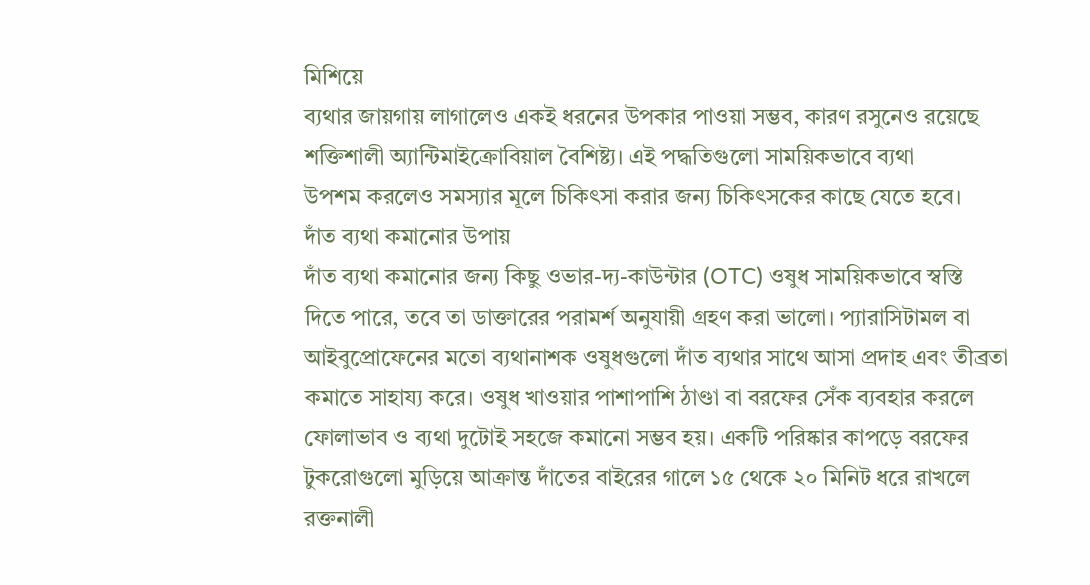মিশিয়ে
ব্যথার জায়গায় লাগালেও একই ধরনের উপকার পাওয়া সম্ভব, কারণ রসুনেও রয়েছে
শক্তিশালী অ্যান্টিমাইক্রোবিয়াল বৈশিষ্ট্য। এই পদ্ধতিগুলো সাময়িকভাবে ব্যথা
উপশম করলেও সমস্যার মূলে চিকিৎসা করার জন্য চিকিৎসকের কাছে যেতে হবে।
দাঁত ব্যথা কমানোর উপায়
দাঁত ব্যথা কমানোর জন্য কিছু ওভার-দ্য-কাউন্টার (OTC) ওষুধ সাময়িকভাবে স্বস্তি
দিতে পারে, তবে তা ডাক্তারের পরামর্শ অনুযায়ী গ্রহণ করা ভালো। প্যারাসিটামল বা
আইবুপ্রোফেনের মতো ব্যথানাশক ওষুধগুলো দাঁত ব্যথার সাথে আসা প্রদাহ এবং তীব্রতা
কমাতে সাহায্য করে। ওষুধ খাওয়ার পাশাপাশি ঠাণ্ডা বা বরফের সেঁক ব্যবহার করলে
ফোলাভাব ও ব্যথা দুটোই সহজে কমানো সম্ভব হয়। একটি পরিষ্কার কাপড়ে বরফের
টুকরোগুলো মুড়িয়ে আক্রান্ত দাঁতের বাইরের গালে ১৫ থেকে ২০ মিনিট ধরে রাখলে
রক্তনালী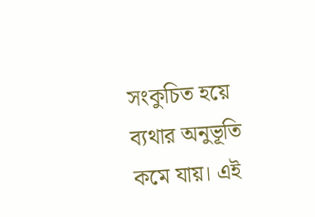সংকুচিত হয়ে ব্যথার অনুভূতি কমে যায়। এই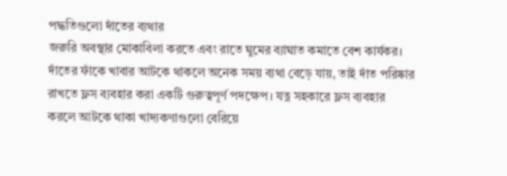পদ্ধতিগুলো দাঁতের ব্যথার
জরুরি অবস্থার মোকাবিলা করতে এবং রাতে ঘুমের ব্যাঘাত কমাতে বেশ কার্যকর।
দাঁতের ফাঁকে খাবার আটকে থাকলে অনেক সময় ব্যথা বেড়ে যায়, তাই দাঁত পরিষ্কার
রাখতে ফ্লস ব্যবহার করা একটি গুরুত্বপূর্ণ পদক্ষেপ। যত্ন সহকারে ফ্লস ব্যবহার
করলে আটকে থাকা খাদ্যকণাগুলো বেরিয়ে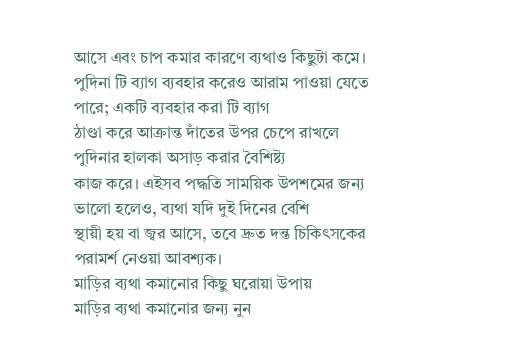আসে এবং চাপ কমার কারণে ব্যথাও কিছুটা কমে।
পুদিনা টি ব্যাগ ব্যবহার করেও আরাম পাওয়া যেতে পারে; একটি ব্যবহার করা টি ব্যাগ
ঠাণ্ডা করে আক্রান্ত দাঁতের উপর চেপে রাখলে পুদিনার হালকা অসাড় করার বৈশিষ্ট্য
কাজ করে। এইসব পদ্ধতি সাময়িক উপশমের জন্য ভালো হলেও, ব্যথা যদি দুই দিনের বেশি
স্থায়ী হয় বা জ্বর আসে, তবে দ্রুত দন্ত চিকিৎসকের পরামর্শ নেওয়া আবশ্যক।
মাড়ির ব্যথা কমানোর কিছু ঘরোয়া উপায়
মাড়ির ব্যথা কমানোর জন্য নুন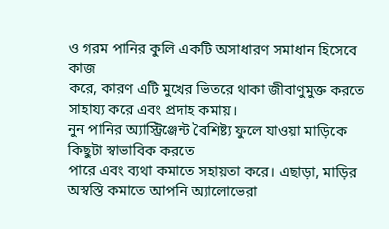ও গরম পানির কুলি একটি অসাধারণ সমাধান হিসেবে কাজ
করে, কারণ এটি মুখের ভিতরে থাকা জীবাণুমুক্ত করতে সাহায্য করে এবং প্রদাহ কমায়।
নুন পানির অ্যাস্ট্রিঞ্জেন্ট বৈশিষ্ট্য ফুলে যাওয়া মাড়িকে কিছুটা স্বাভাবিক করতে
পারে এবং ব্যথা কমাতে সহায়তা করে। এছাড়া, মাড়ির অস্বস্তি কমাতে আপনি অ্যালোভেরা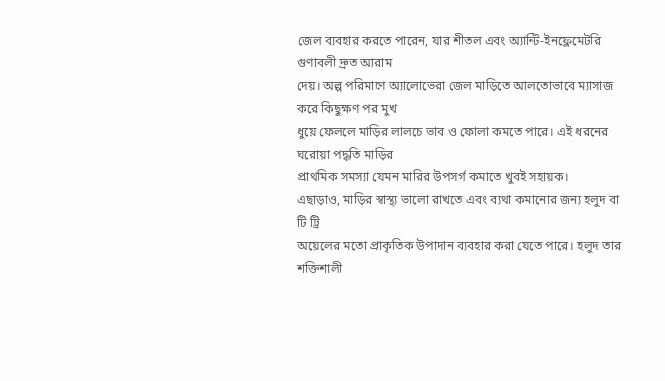জেল ব্যবহার করতে পারেন, যার শীতল এবং অ্যান্টি-ইনফ্লেমেটরি গুণাবলী দ্রুত আরাম
দেয়। অল্প পরিমাণে অ্যালোভেরা জেল মাড়িতে আলতোভাবে ম্যাসাজ করে কিছুক্ষণ পর মুখ
ধুয়ে ফেললে মাড়ির লালচে ভাব ও ফোলা কমতে পারে। এই ধরনের ঘরোয়া পদ্ধতি মাড়ির
প্রাথমিক সমস্যা যেমন মারির উপসর্গ কমাতে খুবই সহায়ক।
এছাড়াও, মাড়ির স্বাস্থ্য ভালো রাখতে এবং ব্যথা কমানোর জন্য হলুদ বা টি ট্রি
অয়েলের মতো প্রাকৃতিক উপাদান ব্যবহার করা যেতে পারে। হলুদ তার শক্তিশালী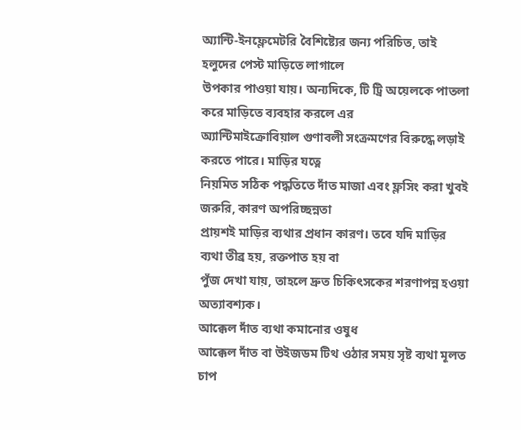অ্যান্টি-ইনফ্লেমেটরি বৈশিষ্ট্যের জন্য পরিচিত, তাই হলুদের পেস্ট মাড়িতে লাগালে
উপকার পাওয়া যায়। অন্যদিকে, টি ট্রি অয়েলকে পাতলা করে মাড়িতে ব্যবহার করলে এর
অ্যান্টিমাইক্রোবিয়াল গুণাবলী সংক্রমণের বিরুদ্ধে লড়াই করতে পারে। মাড়ির যত্নে
নিয়মিত সঠিক পদ্ধতিতে দাঁত মাজা এবং ফ্লসিং করা খুবই জরুরি, কারণ অপরিচ্ছন্নতা
প্রায়শই মাড়ির ব্যথার প্রধান কারণ। তবে যদি মাড়ির ব্যথা তীব্র হয়, রক্তপাত হয় বা
পুঁজ দেখা যায়, তাহলে দ্রুত চিকিৎসকের শরণাপন্ন হওয়া অত্যাবশ্যক।
আক্কেল দাঁত ব্যথা কমানোর ওষুধ
আক্কেল দাঁত বা উইজডম টিথ ওঠার সময় সৃষ্ট ব্যথা মূলত চাপ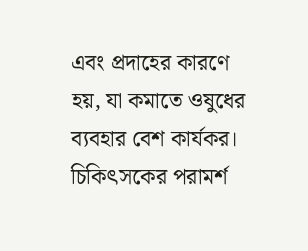এবং প্রদাহের কারণে
হয়, যা কমাতে ওষুধের ব্যবহার বেশ কার্যকর। চিকিৎসকের পরামর্শ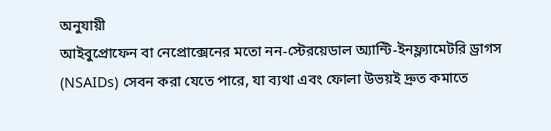অনুযায়ী
আইবুপ্রোফেন বা নেপ্রোক্সেনের মতো নন-স্টেরয়েডাল অ্যান্টি-ইনফ্ল্যামেটরি ড্রাগস
(NSAIDs) সেবন করা যেতে পারে, যা ব্যথা এবং ফোলা উভয়ই দ্রুত কমাতে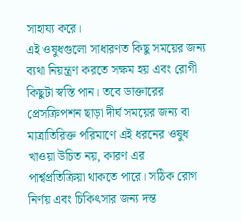সাহায্য করে।
এই ওষুধগুলো সাধারণত কিছু সময়ের জন্য ব্যথা নিয়ন্ত্রণ করতে সক্ষম হয় এবং রোগী
কিছুটা স্বস্তি পান। তবে ডাক্তারের প্রেসক্রিপশন ছাড়া দীর্ঘ সময়ের জন্য বা
মাত্রাতিরিক্ত পরিমাণে এই ধরনের ওষুধ খাওয়া উচিত নয়, কারণ এর
পার্শ্বপ্রতিক্রিয়া থাকতে পারে। সঠিক রোগ নির্ণয় এবং চিকিৎসার জন্য দন্ত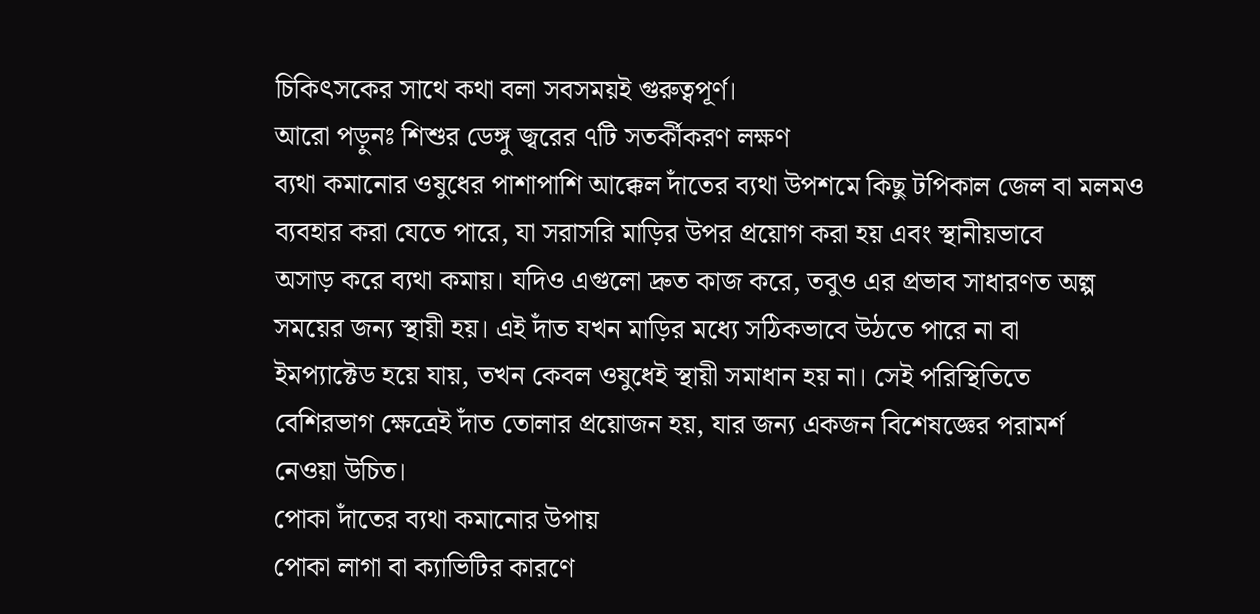চিকিৎসকের সাথে কথা বলা সবসময়ই গুরুত্বপূর্ণ।
আরো পড়ুনঃ শিশুর ডেঙ্গু জ্বরের ৭টি সতর্কীকরণ লক্ষণ
ব্যথা কমানোর ওষুধের পাশাপাশি আক্কেল দাঁতের ব্যথা উপশমে কিছু টপিকাল জেল বা মলমও
ব্যবহার করা যেতে পারে, যা সরাসরি মাড়ির উপর প্রয়োগ করা হয় এবং স্থানীয়ভাবে
অসাড় করে ব্যথা কমায়। যদিও এগুলো দ্রুত কাজ করে, তবুও এর প্রভাব সাধারণত অল্প
সময়ের জন্য স্থায়ী হয়। এই দাঁত যখন মাড়ির মধ্যে সঠিকভাবে উঠতে পারে না বা
ইমপ্যাক্টেড হয়ে যায়, তখন কেবল ওষুধেই স্থায়ী সমাধান হয় না। সেই পরিস্থিতিতে
বেশিরভাগ ক্ষেত্রেই দাঁত তোলার প্রয়োজন হয়, যার জন্য একজন বিশেষজ্ঞের পরামর্শ
নেওয়া উচিত।
পোকা দাঁতের ব্যথা কমানোর উপায়
পোকা লাগা বা ক্যাভিটির কারণে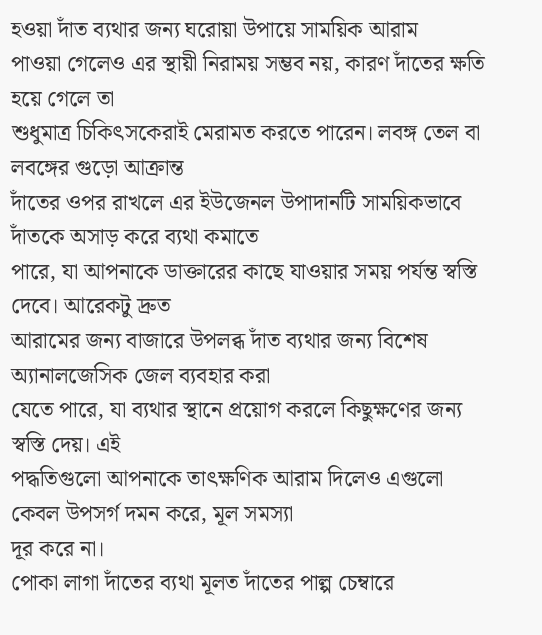হওয়া দাঁত ব্যথার জন্য ঘরোয়া উপায়ে সাময়িক আরাম
পাওয়া গেলেও এর স্থায়ী নিরাময় সম্ভব নয়, কারণ দাঁতের ক্ষতি হয়ে গেলে তা
শুধুমাত্র চিকিৎসকেরাই মেরামত করতে পারেন। লবঙ্গ তেল বা লবঙ্গের গুড়ো আক্রান্ত
দাঁতের ওপর রাখলে এর ইউজেনল উপাদানটি সাময়িকভাবে দাঁতকে অসাড় করে ব্যথা কমাতে
পারে, যা আপনাকে ডাক্তারের কাছে যাওয়ার সময় পর্যন্ত স্বস্তি দেবে। আরেকটু দ্রুত
আরামের জন্য বাজারে উপলব্ধ দাঁত ব্যথার জন্য বিশেষ অ্যানালজেসিক জেল ব্যবহার করা
যেতে পারে, যা ব্যথার স্থানে প্রয়োগ করলে কিছুক্ষণের জন্য স্বস্তি দেয়। এই
পদ্ধতিগুলো আপনাকে তাৎক্ষণিক আরাম দিলেও এগুলো কেবল উপসর্গ দমন করে, মূল সমস্যা
দূর করে না।
পোকা লাগা দাঁতের ব্যথা মূলত দাঁতের পাল্প চেম্বারে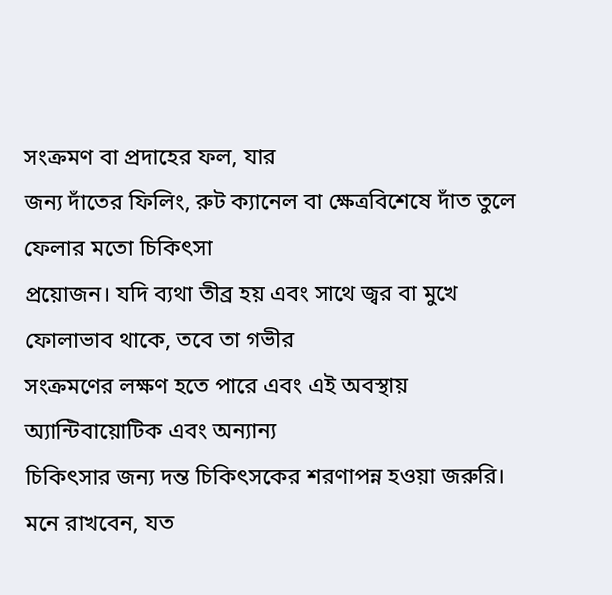সংক্রমণ বা প্রদাহের ফল, যার
জন্য দাঁতের ফিলিং, রুট ক্যানেল বা ক্ষেত্রবিশেষে দাঁত তুলে ফেলার মতো চিকিৎসা
প্রয়োজন। যদি ব্যথা তীব্র হয় এবং সাথে জ্বর বা মুখে ফোলাভাব থাকে, তবে তা গভীর
সংক্রমণের লক্ষণ হতে পারে এবং এই অবস্থায় অ্যান্টিবায়োটিক এবং অন্যান্য
চিকিৎসার জন্য দন্ত চিকিৎসকের শরণাপন্ন হওয়া জরুরি। মনে রাখবেন, যত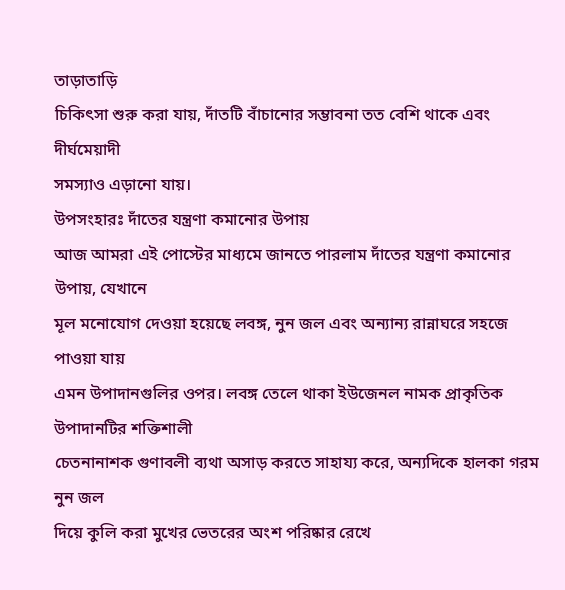তাড়াতাড়ি
চিকিৎসা শুরু করা যায়, দাঁতটি বাঁচানোর সম্ভাবনা তত বেশি থাকে এবং দীর্ঘমেয়াদী
সমস্যাও এড়ানো যায়।
উপসংহারঃ দাঁতের যন্ত্রণা কমানোর উপায়
আজ আমরা এই পোস্টের মাধ্যমে জানতে পারলাম দাঁতের যন্ত্রণা কমানোর উপায়, যেখানে
মূল মনোযোগ দেওয়া হয়েছে লবঙ্গ, নুন জল এবং অন্যান্য রান্নাঘরে সহজে পাওয়া যায়
এমন উপাদানগুলির ওপর। লবঙ্গ তেলে থাকা ইউজেনল নামক প্রাকৃতিক উপাদানটির শক্তিশালী
চেতনানাশক গুণাবলী ব্যথা অসাড় করতে সাহায্য করে, অন্যদিকে হালকা গরম নুন জল
দিয়ে কুলি করা মুখের ভেতরের অংশ পরিষ্কার রেখে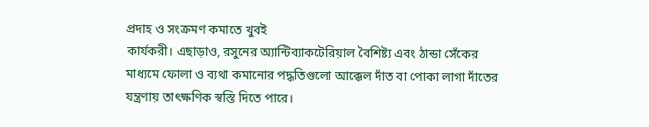প্রদাহ ও সংক্রমণ কমাতে খুবই
কার্যকরী। এছাড়াও, রসুনের অ্যান্টিব্যাকটেরিয়াল বৈশিষ্ট্য এবং ঠান্ডা সেঁকের
মাধ্যমে ফোলা ও ব্যথা কমানোর পদ্ধতিগুলো আক্কেল দাঁত বা পোকা লাগা দাঁতের
যন্ত্রণায় তাৎক্ষণিক স্বস্তি দিতে পারে।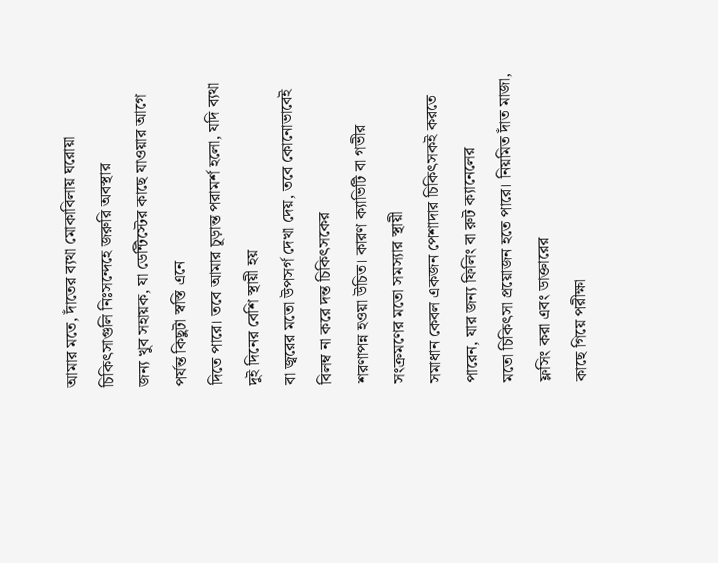আমার মতে, দাঁতের ব্যথা মোকাবিলায় ঘরোয়া চিকিৎসাগুলি নিঃসন্দেহে জরুরি অবস্থার
জন্য খুব সহায়ক, যা ডেন্টিস্টের কাছে যাওয়ার আগে পর্যন্ত কিছুটা স্বস্তি এনে
দিতে পারে। তবে আমার চূড়ান্ত পরামর্শ হলো, যদি ব্যথা দুই দিনের বেশি স্থায়ী হয়
বা জ্বরের মতো উপসর্গ দেখা দেয়, তবে কোনোভাবেই বিলম্ব না করে দন্ত চিকিৎসকের
শরণাপন্ন হওয়া উচিত। কারণ ক্যাভিটি বা গভীর সংক্রমণের মতো সমস্যার স্থায়ী
সমাধান কেবল একজন পেশাদার চিকিৎসকই করতে পারেন, যার জন্য ফিলিং বা রুট ক্যানেলের
মতো চিকিৎসা প্রয়োজন হতে পারে। নিয়মিত দাঁত মাজা, ফ্লসিং করা এবং ডাক্তারের
কাছে গিয়ে পরীক্ষা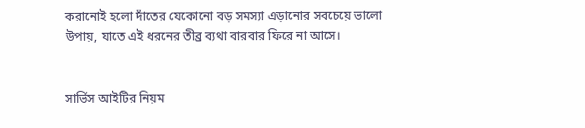করানোই হলো দাঁতের যেকোনো বড় সমস্যা এড়ানোর সবচেয়ে ভালো
উপায়, যাতে এই ধরনের তীব্র ব্যথা বারবার ফিরে না আসে।


সার্ভিস আইটির নিয়ম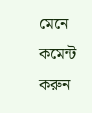মেনে কমেন্ট করুন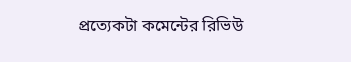প্রত্যেকটা কমেন্টের রিভিউ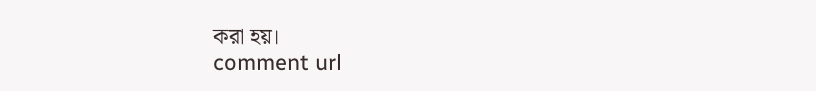করা হয়।
comment url